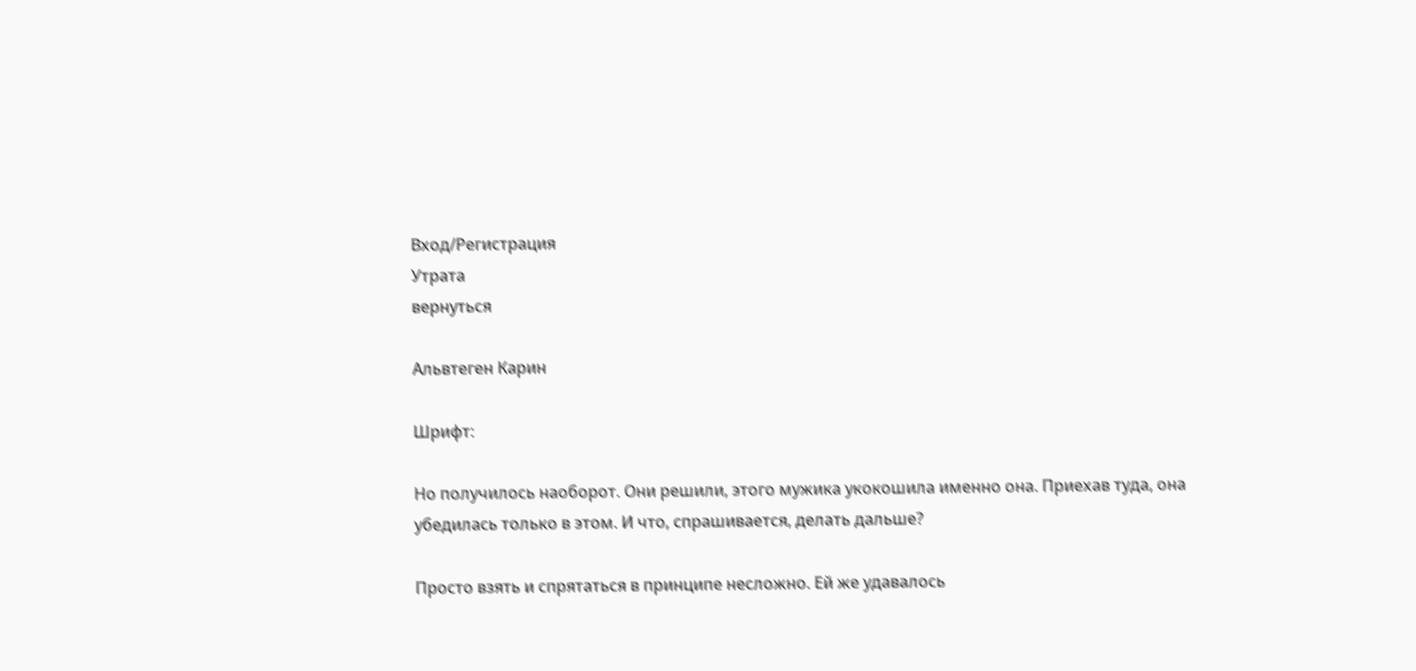Вход/Регистрация
Утрата
вернуться

Альвтеген Карин

Шрифт:

Но получилось наоборот. Они решили, этого мужика укокошила именно она. Приехав туда, она убедилась только в этом. И что, спрашивается, делать дальше?

Просто взять и спрятаться в принципе несложно. Ей же удавалось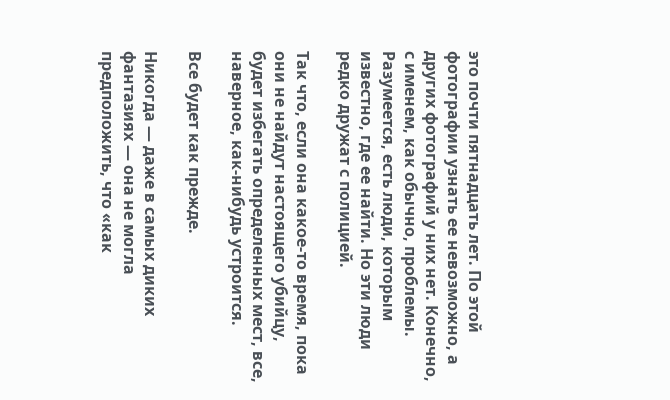это почти пятнадцать лет. По этой фотографии узнать ее невозможно, а других фотографий у них нет. Конечно, с именем, как обычно, проблемы. Разумеется, есть люди, которым известно, где ее найти. Но эти люди редко дружат с полицией.

Так что, если она какое-то время, пока они не найдут настоящего убийцу, будет избегать определенных мест, все, наверное, как-нибудь устроится.

Все будет как прежде.

Никогда — даже в самых диких фантазиях — она не могла предположить, что «как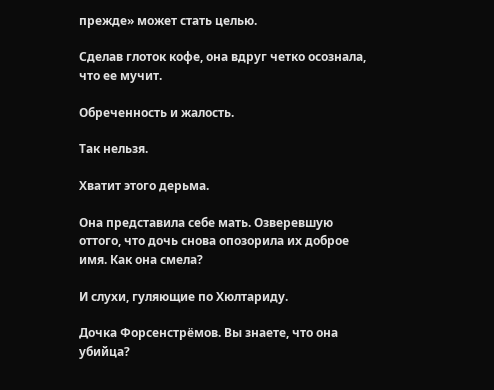прежде» может стать целью.

Сделав глоток кофе, она вдруг четко осознала, что ее мучит.

Обреченность и жалость.

Так нельзя.

Хватит этого дерьма.

Она представила себе мать. Озверевшую оттого, что дочь снова опозорила их доброе имя. Как она смела?

И слухи, гуляющие по Хюлтариду.

Дочка Форсенстрёмов. Вы знаете, что она убийца?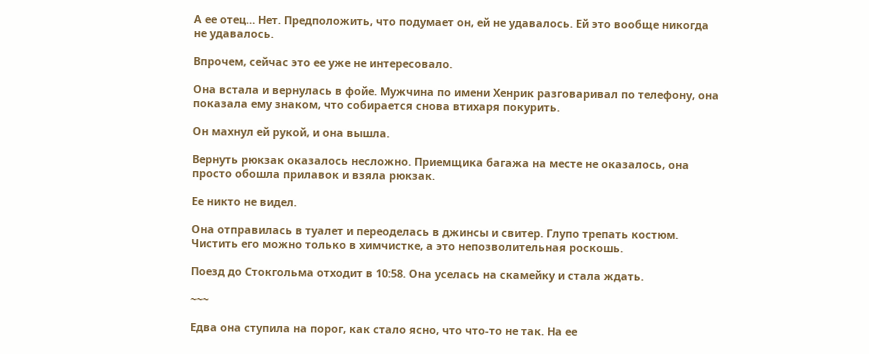А ее отец… Нет. Предположить, что подумает он, ей не удавалось. Ей это вообще никогда не удавалось.

Впрочем, сейчас это ее уже не интересовало.

Она встала и вернулась в фойе. Мужчина по имени Хенрик разговаривал по телефону, она показала ему знаком, что собирается снова втихаря покурить.

Он махнул ей рукой, и она вышла.

Вернуть рюкзак оказалось несложно. Приемщика багажа на месте не оказалось, она просто обошла прилавок и взяла рюкзак.

Ее никто не видел.

Она отправилась в туалет и переоделась в джинсы и свитер. Глупо трепать костюм. Чистить его можно только в химчистке, а это непозволительная роскошь.

Поезд до Стокгольма отходит в 10:58. Она уселась на скамейку и стала ждать.

~~~

Едва она ступила на порог, как стало ясно, что что-то не так. На ее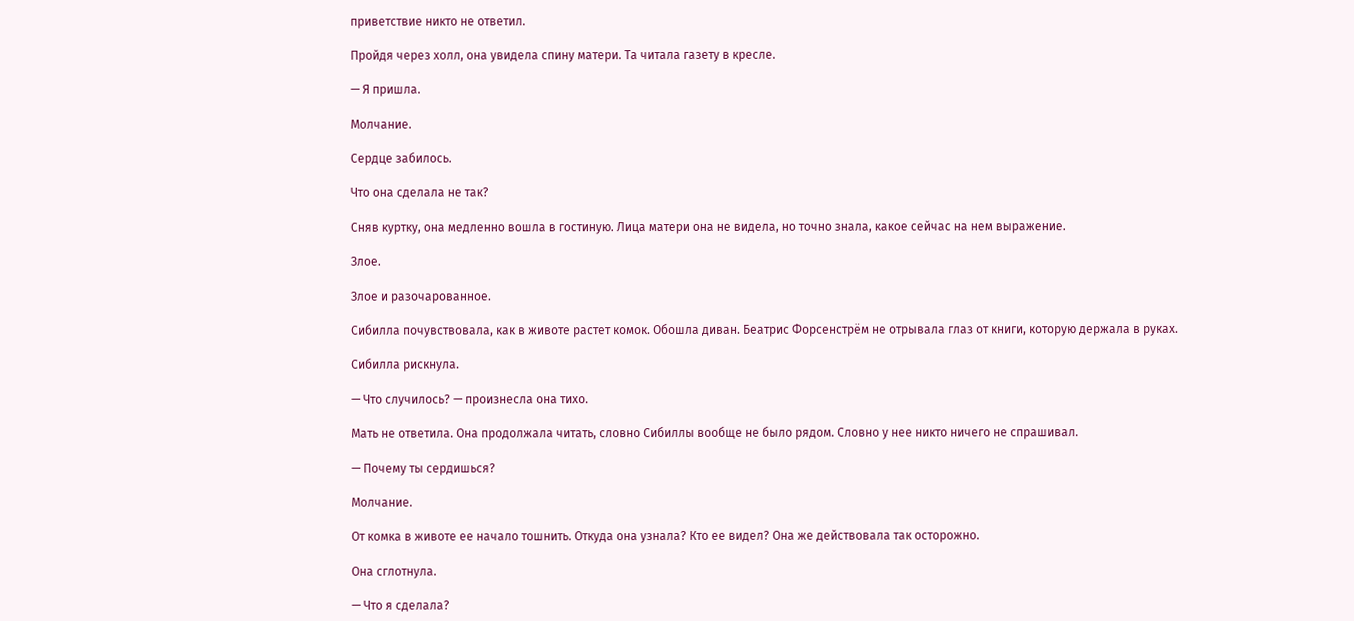приветствие никто не ответил.

Пройдя через холл, она увидела спину матери. Та читала газету в кресле.

— Я пришла.

Молчание.

Сердце забилось.

Что она сделала не так?

Сняв куртку, она медленно вошла в гостиную. Лица матери она не видела, но точно знала, какое сейчас на нем выражение.

Злое.

Злое и разочарованное.

Сибилла почувствовала, как в животе растет комок. Обошла диван. Беатрис Форсенстрём не отрывала глаз от книги, которую держала в руках.

Сибилла рискнула.

— Что случилось? — произнесла она тихо.

Мать не ответила. Она продолжала читать, словно Сибиллы вообще не было рядом. Словно у нее никто ничего не спрашивал.

— Почему ты сердишься?

Молчание.

От комка в животе ее начало тошнить. Откуда она узнала? Кто ее видел? Она же действовала так осторожно.

Она сглотнула.

— Что я сделала?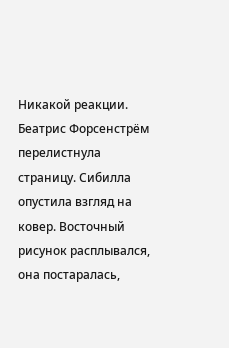Никакой реакции. Беатрис Форсенстрём перелистнула страницу. Сибилла опустила взгляд на ковер. Восточный рисунок расплывался, она постаралась,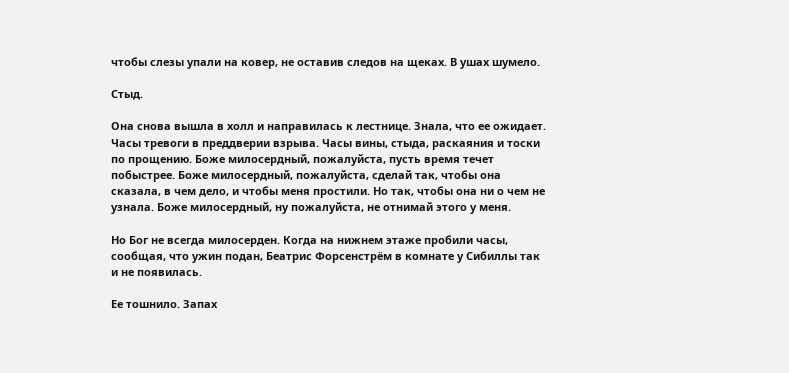чтобы слезы упали на ковер, не оставив следов на щеках. В ушах шумело.

Стыд.

Она снова вышла в холл и направилась к лестнице. Знала, что ее ожидает. Часы тревоги в преддверии взрыва. Часы вины, стыда, раскаяния и тоски по прощению. Боже милосердный, пожалуйста, пусть время течет побыстрее. Боже милосердный, пожалуйста, сделай так, чтобы она сказала, в чем дело, и чтобы меня простили. Но так, чтобы она ни о чем не узнала. Боже милосердный, ну пожалуйста, не отнимай этого у меня.

Но Бог не всегда милосерден. Когда на нижнем этаже пробили часы, сообщая, что ужин подан, Беатрис Форсенстрём в комнате у Сибиллы так и не появилась.

Ее тошнило. Запах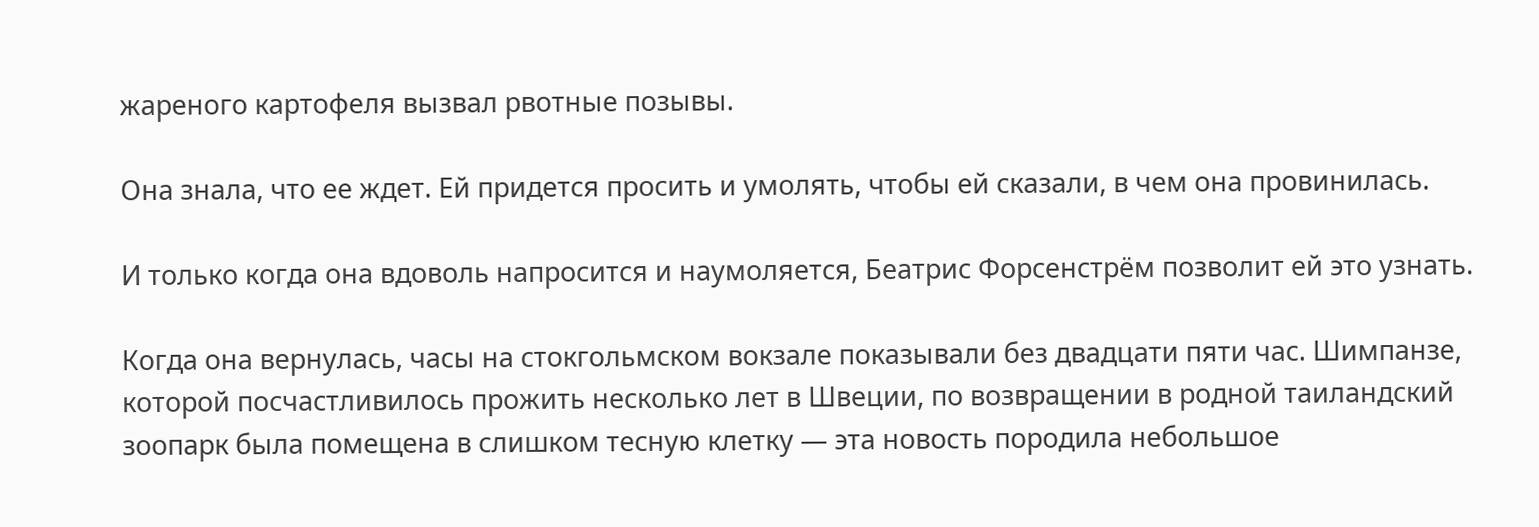жареного картофеля вызвал рвотные позывы.

Она знала, что ее ждет. Ей придется просить и умолять, чтобы ей сказали, в чем она провинилась.

И только когда она вдоволь напросится и наумоляется, Беатрис Форсенстрём позволит ей это узнать.

Когда она вернулась, часы на стокгольмском вокзале показывали без двадцати пяти час. Шимпанзе, которой посчастливилось прожить несколько лет в Швеции, по возвращении в родной таиландский зоопарк была помещена в слишком тесную клетку — эта новость породила небольшое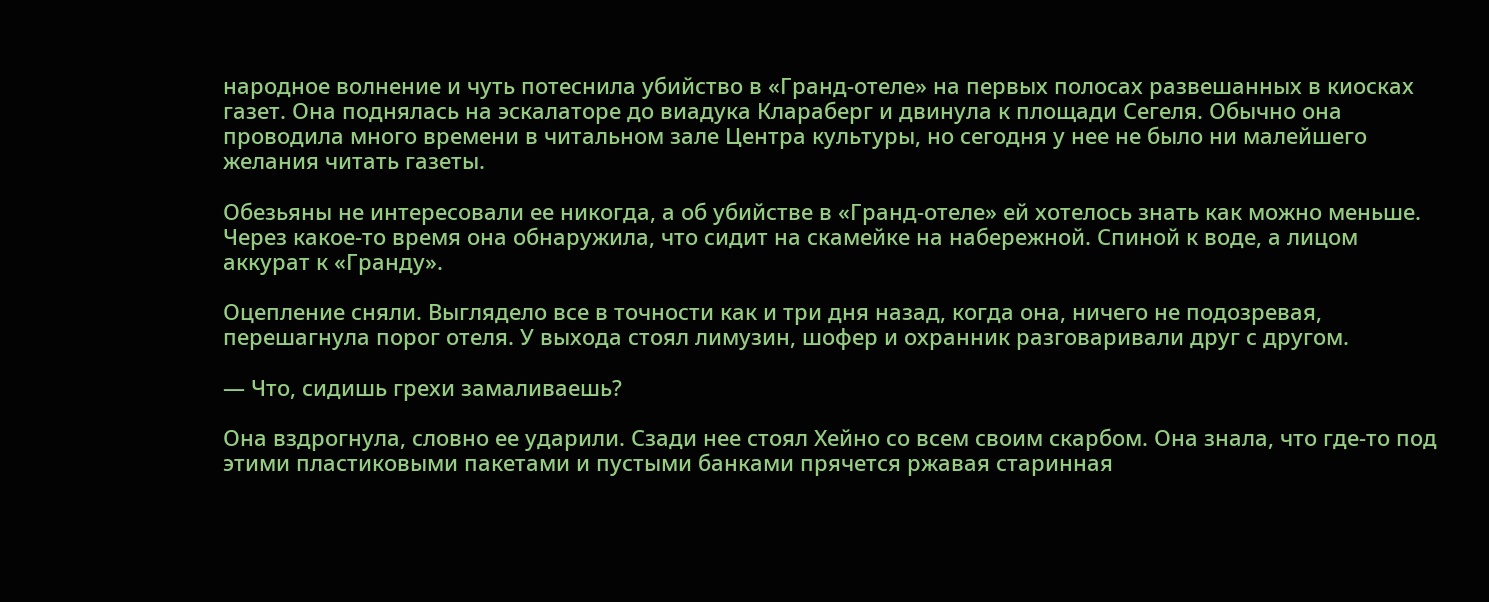народное волнение и чуть потеснила убийство в «Гранд-отеле» на первых полосах развешанных в киосках газет. Она поднялась на эскалаторе до виадука Клараберг и двинула к площади Сегеля. Обычно она проводила много времени в читальном зале Центра культуры, но сегодня у нее не было ни малейшего желания читать газеты.

Обезьяны не интересовали ее никогда, а об убийстве в «Гранд-отеле» ей хотелось знать как можно меньше. Через какое-то время она обнаружила, что сидит на скамейке на набережной. Спиной к воде, а лицом аккурат к «Гранду».

Оцепление сняли. Выглядело все в точности как и три дня назад, когда она, ничего не подозревая, перешагнула порог отеля. У выхода стоял лимузин, шофер и охранник разговаривали друг с другом.

— Что, сидишь грехи замаливаешь?

Она вздрогнула, словно ее ударили. Сзади нее стоял Хейно со всем своим скарбом. Она знала, что где-то под этими пластиковыми пакетами и пустыми банками прячется ржавая старинная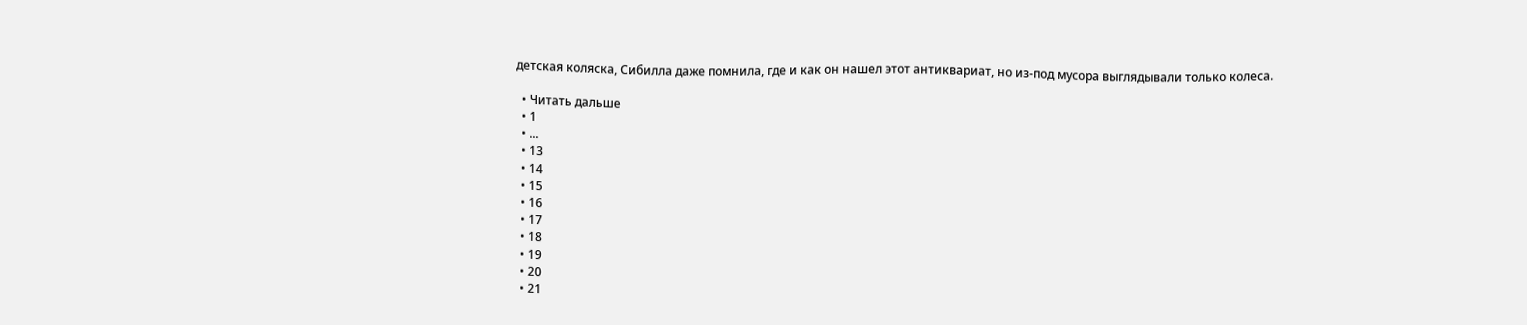детская коляска, Сибилла даже помнила, где и как он нашел этот антиквариат, но из-под мусора выглядывали только колеса.

  • Читать дальше
  • 1
  • ...
  • 13
  • 14
  • 15
  • 16
  • 17
  • 18
  • 19
  • 20
  • 21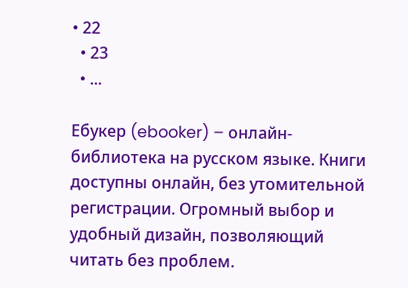• 22
  • 23
  • ...

Ебукер (ebooker) – онлайн-библиотека на русском языке. Книги доступны онлайн, без утомительной регистрации. Огромный выбор и удобный дизайн, позволяющий читать без проблем.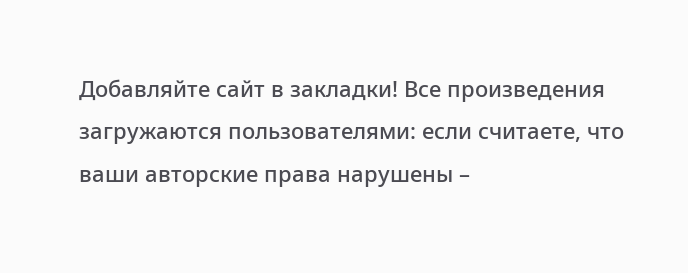Добавляйте сайт в закладки! Все произведения загружаются пользователями: если считаете, что ваши авторские права нарушены –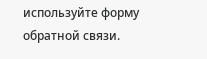используйте форму обратной связи.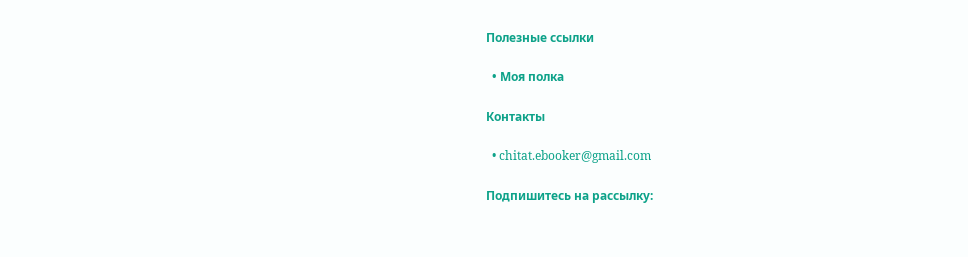Полезные ссылки

  • Моя полка

Контакты

  • chitat.ebooker@gmail.com

Подпишитесь на рассылку: